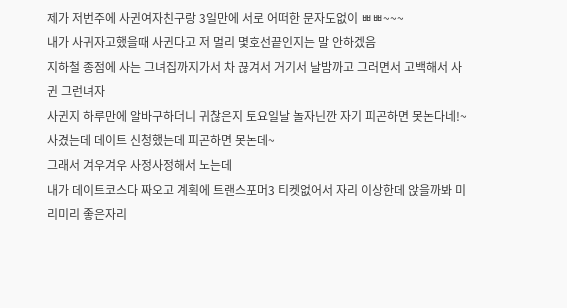제가 저번주에 사귄여자친구랑 3일만에 서로 어떠한 문자도없이 ㅃㅃ~~~
내가 사귀자고했을때 사귄다고 저 멀리 몇호선끝인지는 말 안하겠음
지하철 종점에 사는 그녀집까지가서 차 끊겨서 거기서 날밤까고 그러면서 고백해서 사귄 그런녀자
사귄지 하루만에 알바구하더니 귀찮은지 토요일날 놀자닌깐 자기 피곤하면 못논다네!~
사겼는데 데이트 신청했는데 피곤하면 못논데~
그래서 겨우겨우 사정사정해서 노는데
내가 데이트코스다 짜오고 계획에 트랜스포머3 티켓없어서 자리 이상한데 앉을까봐 미리미리 좋은자리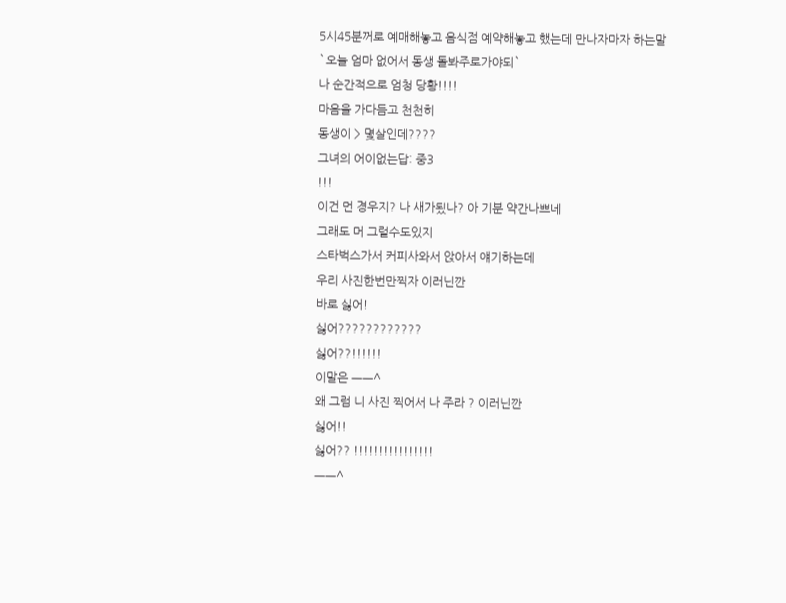5시45분꺼로 예매해놓고 음식점 예약해놓고 했는데 만나자마자 하는말
`오늘 엄마 없어서 동생 돌봐주로가야되`
나 순간적으로 엄청 당황!!!!
마음을 가다듬고 천천히
동생이 > 몇살인데????
그녀의 어이없는답: 중3
!!!
이건 먼 경우지? 나 새가됬나? 아 기분 약간나쁘네
그래도 머 그럴수도있지
스타벅스가서 커피사와서 앉아서 얘기하는데
우리 사진한번만찍자 이러닌깐
바로 싫어!
싫어????????????
싫어??!!!!!!
이말은 ㅡㅡ^
왜 그럼 니 사진 찍어서 나 주라 ? 이러닌깐
싫어!!
싫어?? !!!!!!!!!!!!!!!!
ㅡㅡ^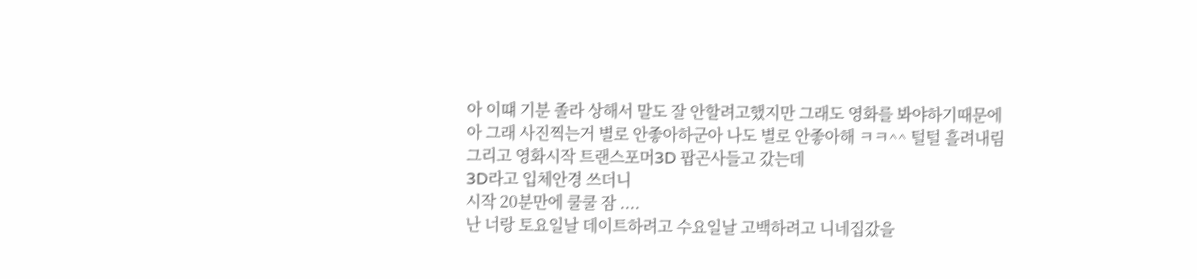아 이떄 기분 졸라 상해서 말도 잘 안할려고했지만 그래도 영화를 봐야하기때문에
아 그래 사진찍는거 별로 안좋아하군아 나도 별로 안좋아해 ㅋㅋ^^ 털털 흘려내림
그리고 영화시작 트랜스포머3D 팝곤사들고 갔는데
3D라고 입체안경 쓰더니
시작 20분만에 쿨쿨 잠 ....
난 너랑 토요일날 데이트하려고 수요일날 고백하려고 니네집갔을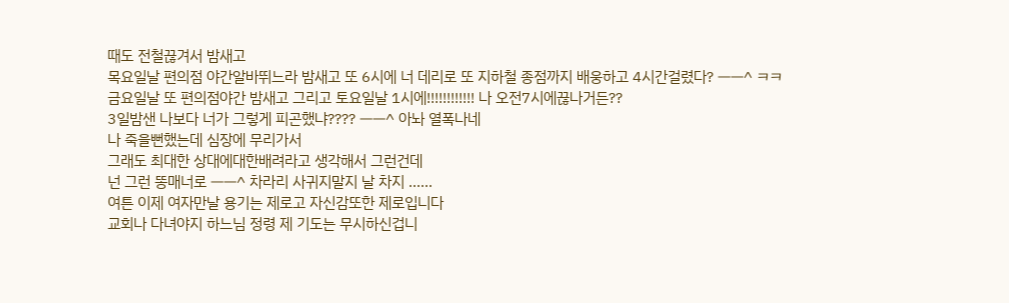때도 전철끊겨서 밤새고
목요일날 편의점 야간알바뛰느라 밤새고 또 6시에 너 데리로 또 지하철 종점까지 배웅하고 4시간걸렸다? ㅡㅡ^ ㅋㅋ
금요일날 또 편의점야간 밤새고 그리고 토요일날 1시에!!!!!!!!!!!! 나 오전7시에끊나거든??
3일밤샌 나보다 너가 그렇게 피곤했냐???? ㅡㅡ^ 아놔 열폭나네
나 죽을뻔했는데 심장에 무리가서
그래도 최대한 상대에대한배려라고 생각해서 그런건데
넌 그런 똥매너로 ㅡㅡ^ 차라리 사귀지말지 날 차지 ......
여튼 이제 여자만날 용기는 제로고 자신감또한 제로입니다
교회나 다녀야지 하느님 정령 제 기도는 무시하신겁니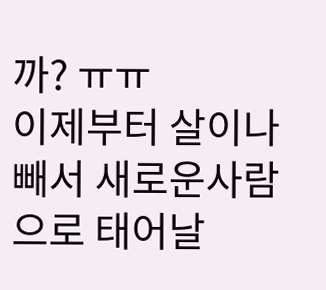까? ㅠㅠ
이제부터 살이나빼서 새로운사람으로 태어날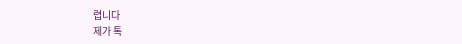렵니다
제가 톡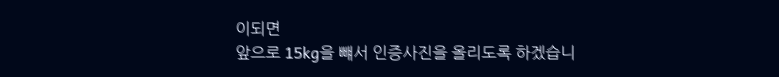이되면
앞으로 15kg을 뺴서 인증사진을 올리도록 하겠습니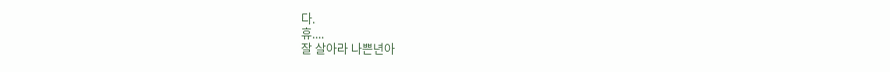다.
휴....
잘 살아라 나쁜년아